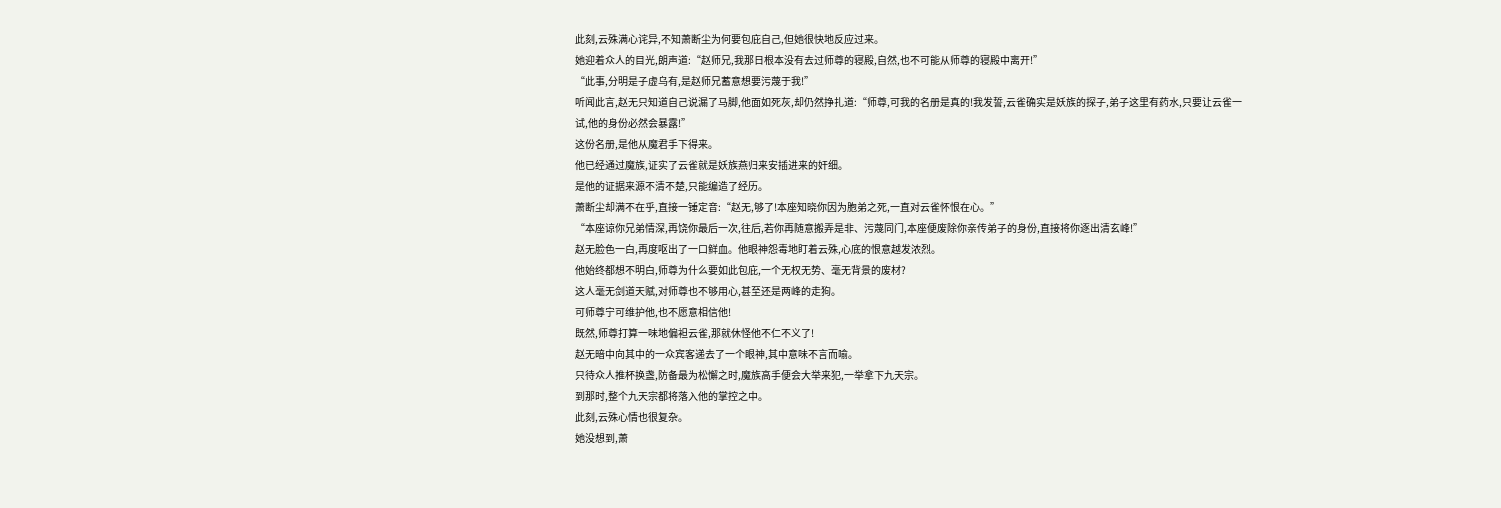此刻,云殊满心诧异,不知萧断尘为何要包庇自己,但她很快地反应过来。
她迎着众人的目光,朗声道:“赵师兄,我那日根本没有去过师尊的寝殿,自然,也不可能从师尊的寝殿中离开!”
“此事,分明是子虚乌有,是赵师兄蓄意想要污蔑于我!”
听闻此言,赵无只知道自己说漏了马脚,他面如死灰,却仍然挣扎道:“师尊,可我的名册是真的!我发誓,云雀确实是妖族的探子,弟子这里有药水,只要让云雀一试,他的身份必然会暴露!”
这份名册,是他从魔君手下得来。
他已经通过魔族,证实了云雀就是妖族燕归来安插进来的奸细。
是他的证据来源不清不楚,只能编造了经历。
萧断尘却满不在乎,直接一锤定音:“赵无,够了!本座知晓你因为胞弟之死,一直对云雀怀恨在心。”
“本座谅你兄弟情深,再饶你最后一次,往后,若你再随意搬弄是非、污蔑同门,本座便废除你亲传弟子的身份,直接将你逐出清玄峰!”
赵无脸色一白,再度呕出了一口鲜血。他眼神怨毒地盯着云殊,心底的恨意越发浓烈。
他始终都想不明白,师尊为什么要如此包庇,一个无权无势、毫无背景的废材?
这人毫无剑道天赋,对师尊也不够用心,甚至还是两峰的走狗。
可师尊宁可维护他,也不愿意相信他!
既然,师尊打算一味地偏袒云雀,那就休怪他不仁不义了!
赵无暗中向其中的一众宾客递去了一个眼神,其中意味不言而喻。
只待众人推杯换盏,防备最为松懈之时,魔族高手便会大举来犯,一举拿下九天宗。
到那时,整个九天宗都将落入他的掌控之中。
此刻,云殊心情也很复杂。
她没想到,萧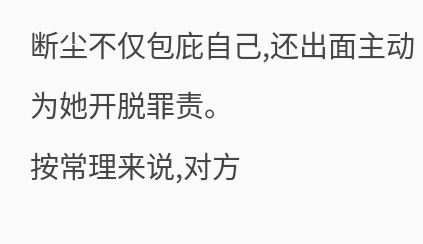断尘不仅包庇自己,还出面主动为她开脱罪责。
按常理来说,对方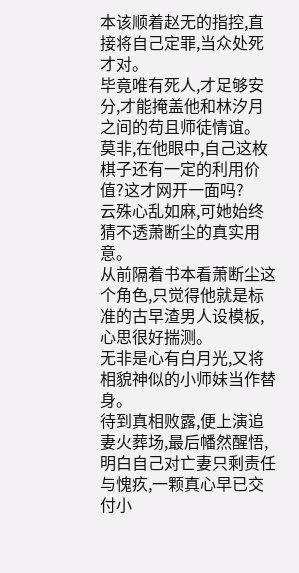本该顺着赵无的指控,直接将自己定罪,当众处死才对。
毕竟唯有死人,才足够安分,才能掩盖他和林汐月之间的苟且师徒情谊。
莫非,在他眼中,自己这枚棋子还有一定的利用价值?这才网开一面吗?
云殊心乱如麻,可她始终猜不透萧断尘的真实用意。
从前隔着书本看萧断尘这个角色,只觉得他就是标准的古早渣男人设模板,心思很好揣测。
无非是心有白月光,又将相貌神似的小师妹当作替身。
待到真相败露,便上演追妻火葬场,最后幡然醒悟,明白自己对亡妻只剩责任与愧疚,一颗真心早已交付小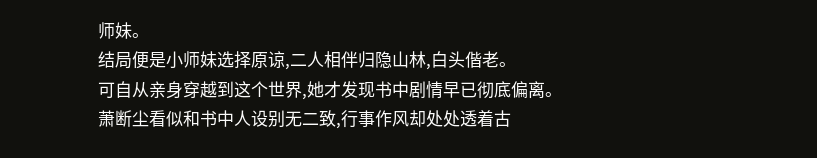师妹。
结局便是小师妹选择原谅,二人相伴归隐山林,白头偕老。
可自从亲身穿越到这个世界,她才发现书中剧情早已彻底偏离。
萧断尘看似和书中人设别无二致,行事作风却处处透着古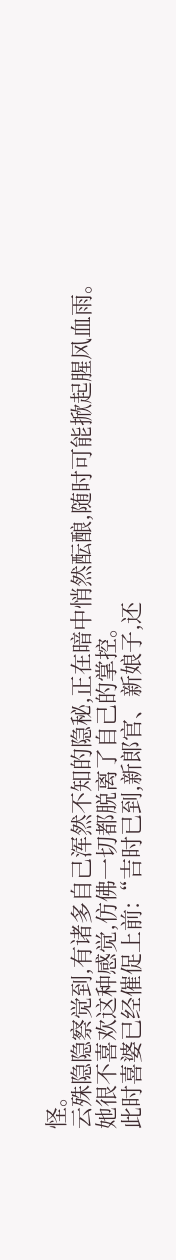怪。
云殊隐隐察觉到,有诸多自己浑然不知的隐秘,正在暗中悄然酝酿,随时可能掀起腥风血雨。
她很不喜欢这种感觉,仿佛一切都脱离了自己的掌控。
此时喜婆已经催促上前:“吉时已到,新郎官、新娘子,还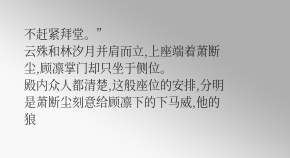不赶紧拜堂。”
云殊和林汐月并肩而立,上座端着萧断尘,顾凛掌门却只坐于侧位。
殿内众人都清楚,这般座位的安排,分明是萧断尘刻意给顾凛下的下马威,他的狼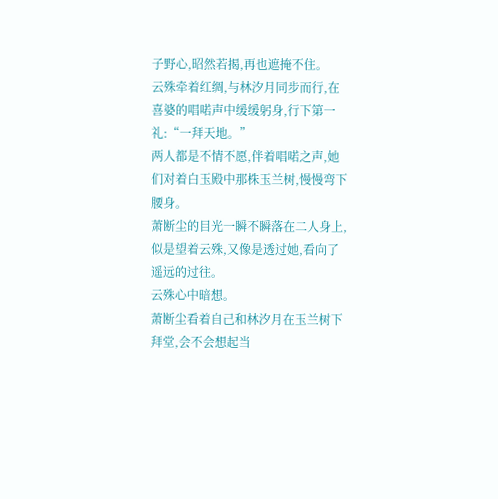子野心,昭然若揭,再也遮掩不住。
云殊牵着红绸,与林汐月同步而行,在喜婆的唱喏声中缓缓躬身,行下第一礼:“一拜天地。”
两人都是不情不愿,伴着唱喏之声,她们对着白玉殿中那株玉兰树,慢慢弯下腰身。
萧断尘的目光一瞬不瞬落在二人身上,似是望着云殊,又像是透过她,看向了遥远的过往。
云殊心中暗想。
萧断尘看着自己和林汐月在玉兰树下拜堂,会不会想起当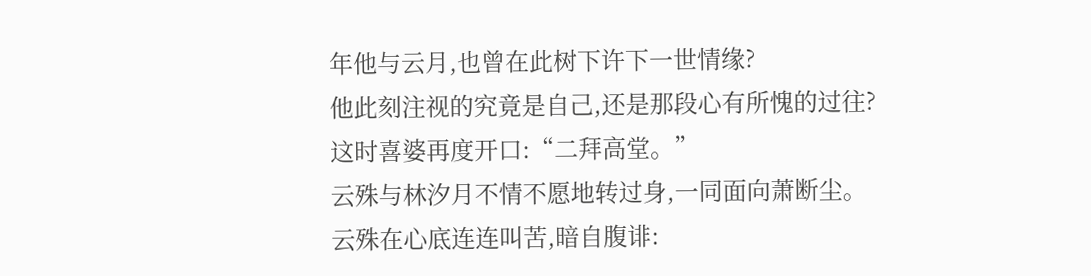年他与云月,也曾在此树下许下一世情缘?
他此刻注视的究竟是自己,还是那段心有所愧的过往?
这时喜婆再度开口:“二拜高堂。”
云殊与林汐月不情不愿地转过身,一同面向萧断尘。
云殊在心底连连叫苦,暗自腹诽: